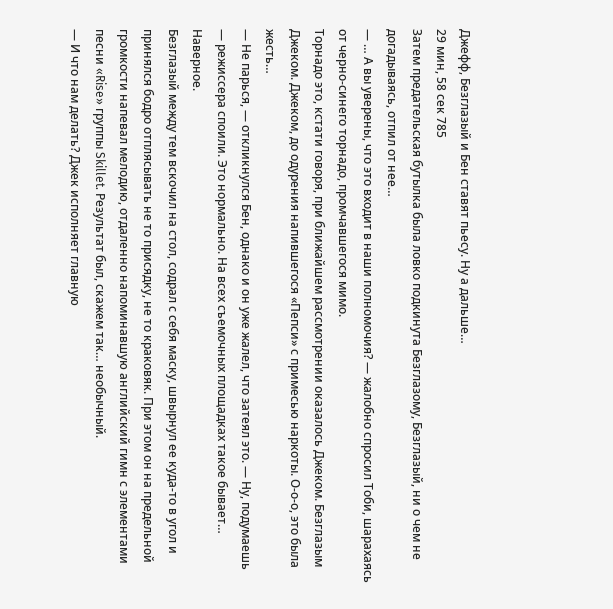Джефф, Безглазый и Бен ставят пьесу. Ну а дальше…
29 мин, 58 сек 785
Затем предательская бутылка была ловко подкинута Безглазому, Безглазый, ни о чем не догадываясь, отпил от нее…
— … А вы уверены, что это входит в наши полномочия? — жалобно спросил Тоби, шарахаясь от черно-синего торнадо, промчавшегося мимо.
Торнадо это, кстати говоря, при ближайшем рассмотрении оказалось Джеком. Безглазым Джеком. Джеком, до одурения напившегося «Пепси» с примесью наркоты. О-о-о, это была жесть…
— Не парься, — откликнулся Бен, однако и он уже жалел, что затеял это. — Ну, подумаешь — режиссера споили. Это нормально. На всех съемочных площадках такое бывает… Наверное.
Безглазый между тем вскочил на стол, содрал с себя маску, швырнул ее куда-то в угол и принялся бодро отплясывать не то присядку, не то краковяк. При этом он на предельной громкости напевал мелодию, отдаленно напоминавшую английский гимн с элементами песни «Rise» группы Skillet. Результат был, скажем так… необычный.
— И что нам делать? Джек исполняет главную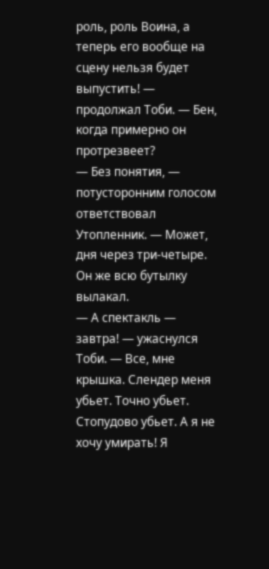роль, роль Воина, а теперь его вообще на сцену нельзя будет выпустить! — продолжал Тоби. — Бен, когда примерно он протрезвеет?
— Без понятия, — потусторонним голосом ответствовал Утопленник. — Может, дня через три-четыре. Он же всю бутылку вылакал.
— А спектакль — завтра! — ужаснулся Тоби. — Все, мне крышка. Слендер меня убьет. Точно убьет. Стопудово убьет. А я не хочу умирать! Я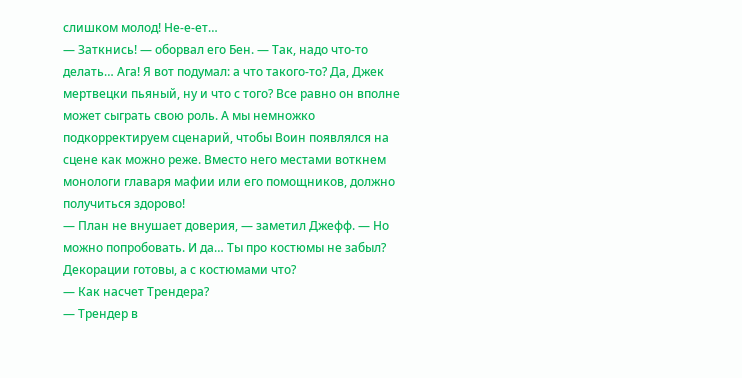слишком молод! Не-е-ет…
— Заткнись! — оборвал его Бен. — Так, надо что-то делать… Ага! Я вот подумал: а что такого-то? Да, Джек мертвецки пьяный, ну и что с того? Все равно он вполне может сыграть свою роль. А мы немножко подкорректируем сценарий, чтобы Воин появлялся на сцене как можно реже. Вместо него местами воткнем монологи главаря мафии или его помощников, должно получиться здорово!
— План не внушает доверия, — заметил Джефф. — Но можно попробовать. И да… Ты про костюмы не забыл? Декорации готовы, а с костюмами что?
— Как насчет Трендера?
— Трендер в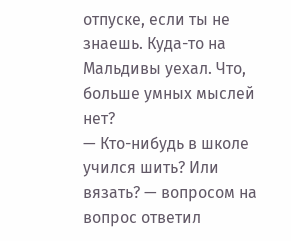отпуске, если ты не знаешь. Куда-то на Мальдивы уехал. Что, больше умных мыслей нет?
— Кто-нибудь в школе учился шить? Или вязать? — вопросом на вопрос ответил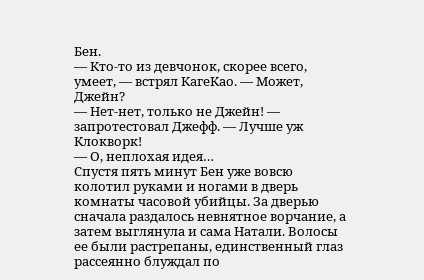Бен.
— Кто-то из девчонок, скорее всего, умеет, — встрял КагеКао. — Может, Джейн?
— Нет-нет, только не Джейн! — запротестовал Джефф. — Лучше уж Клокворк!
— О, неплохая идея…
Спустя пять минут Бен уже вовсю колотил руками и ногами в дверь комнаты часовой убийцы. За дверью сначала раздалось невнятное ворчание, а затем выглянула и сама Натали. Волосы ее были растрепаны, единственный глаз рассеянно блуждал по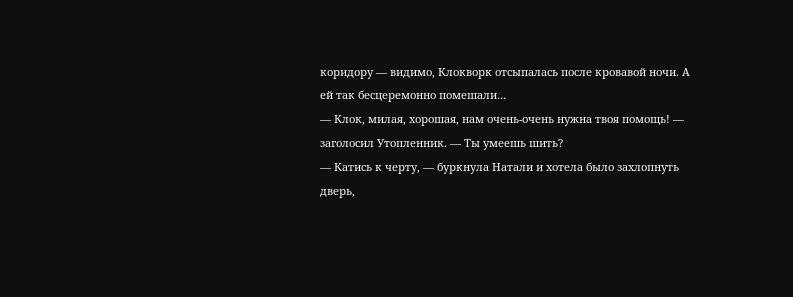коридору — видимо, Клокворк отсыпалась после кровавой ночи. А ей так бесцеремонно помешали…
— Клок, милая, хорошая, нам очень-очень нужна твоя помощь! — заголосил Утопленник. — Ты умеешь шить?
— Катись к черту, — буркнула Натали и хотела было захлопнуть дверь,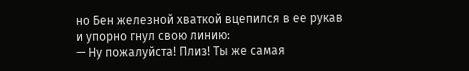но Бен железной хваткой вцепился в ее рукав и упорно гнул свою линию:
— Ну пожалуйста! Плиз! Ты же самая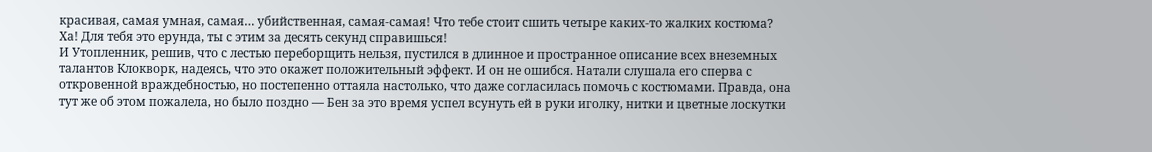красивая, самая умная, самая… убийственная, самая-самая! Что тебе стоит сшить четыре каких-то жалких костюма? Ха! Для тебя это ерунда, ты с этим за десять секунд справишься!
И Утопленник, решив, что с лестью переборщить нельзя, пустился в длинное и пространное описание всех внеземных талантов Клокворк, надеясь, что это окажет положительный эффект. И он не ошибся. Натали слушала его сперва с откровенной враждебностью, но постепенно оттаяла настолько, что даже согласилась помочь с костюмами. Правда, она тут же об этом пожалела, но было поздно — Бен за это время успел всунуть ей в руки иголку, нитки и цветные лоскутки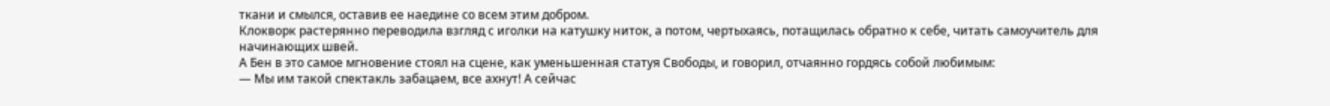ткани и смылся, оставив ее наедине со всем этим добром.
Клокворк растерянно переводила взгляд с иголки на катушку ниток, а потом, чертыхаясь, потащилась обратно к себе, читать самоучитель для начинающих швей.
А Бен в это самое мгновение стоял на сцене, как уменьшенная статуя Свободы, и говорил, отчаянно гордясь собой любимым:
— Мы им такой спектакль забацаем, все ахнут! А сейчас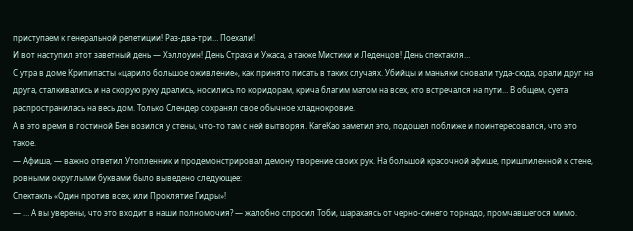приступаем к генеральной репетиции! Раз-два-три… Поехали!
И вот наступил этот заветный день — Хэллоуин! День Страха и Ужаса, а также Мистики и Леденцов! День спектакля…
С утра в доме Крипипасты «царило большое оживление», как принято писать в таких случаях. Убийцы и маньяки сновали туда-сюда, орали друг на друга, сталкивались и на скорую руку дрались, носились по коридорам, крича благим матом на всех, кто встречался на пути… В общем, суета распространилась на весь дом. Только Слендер сохранял свое обычное хладнокровие.
А в это время в гостиной Бен возился у стены, что-то там с ней вытворяя. КагеКао заметил это, подошел поближе и поинтересовался, что это такое.
— Афиша, — важно ответил Утопленник и продемонстрировал демону творение своих рук. На большой красочной афише, пришпиленной к стене, ровными округлыми буквами было выведено следующее:
Спектакль «Один против всех, или Проклятие Гидры»!
— … А вы уверены, что это входит в наши полномочия? — жалобно спросил Тоби, шарахаясь от черно-синего торнадо, промчавшегося мимо.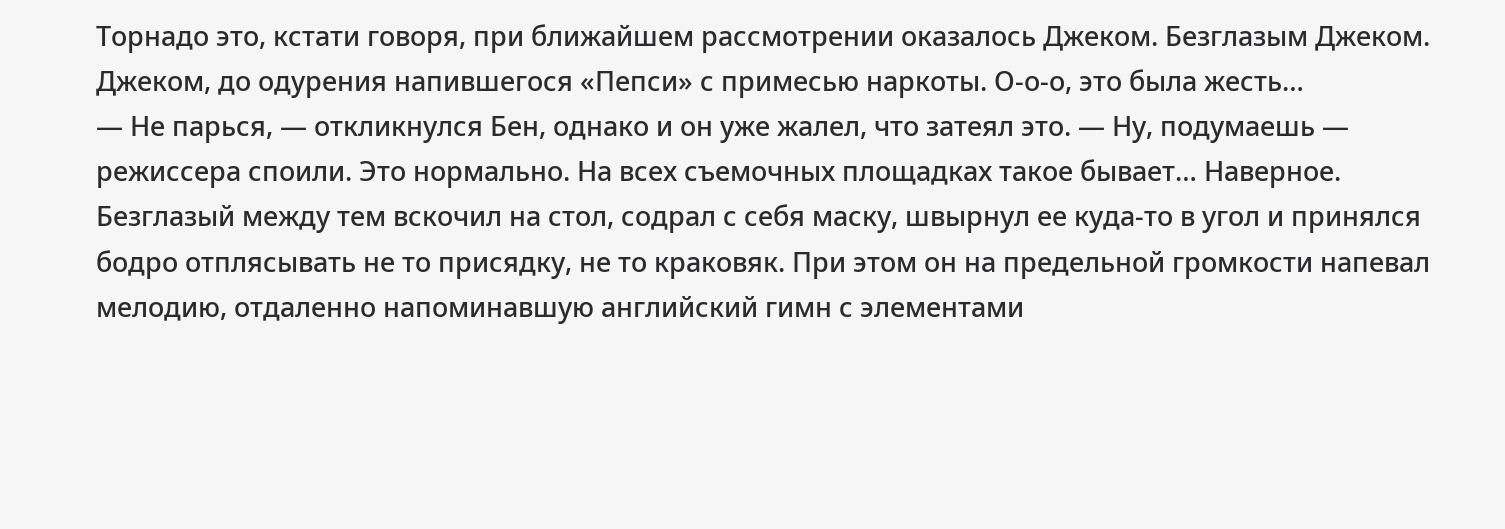Торнадо это, кстати говоря, при ближайшем рассмотрении оказалось Джеком. Безглазым Джеком. Джеком, до одурения напившегося «Пепси» с примесью наркоты. О-о-о, это была жесть…
— Не парься, — откликнулся Бен, однако и он уже жалел, что затеял это. — Ну, подумаешь — режиссера споили. Это нормально. На всех съемочных площадках такое бывает… Наверное.
Безглазый между тем вскочил на стол, содрал с себя маску, швырнул ее куда-то в угол и принялся бодро отплясывать не то присядку, не то краковяк. При этом он на предельной громкости напевал мелодию, отдаленно напоминавшую английский гимн с элементами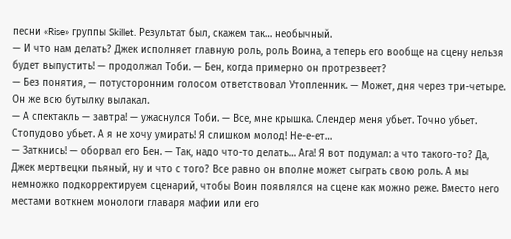песни «Rise» группы Skillet. Результат был, скажем так… необычный.
— И что нам делать? Джек исполняет главную роль, роль Воина, а теперь его вообще на сцену нельзя будет выпустить! — продолжал Тоби. — Бен, когда примерно он протрезвеет?
— Без понятия, — потусторонним голосом ответствовал Утопленник. — Может, дня через три-четыре. Он же всю бутылку вылакал.
— А спектакль — завтра! — ужаснулся Тоби. — Все, мне крышка. Слендер меня убьет. Точно убьет. Стопудово убьет. А я не хочу умирать! Я слишком молод! Не-е-ет…
— Заткнись! — оборвал его Бен. — Так, надо что-то делать… Ага! Я вот подумал: а что такого-то? Да, Джек мертвецки пьяный, ну и что с того? Все равно он вполне может сыграть свою роль. А мы немножко подкорректируем сценарий, чтобы Воин появлялся на сцене как можно реже. Вместо него местами воткнем монологи главаря мафии или его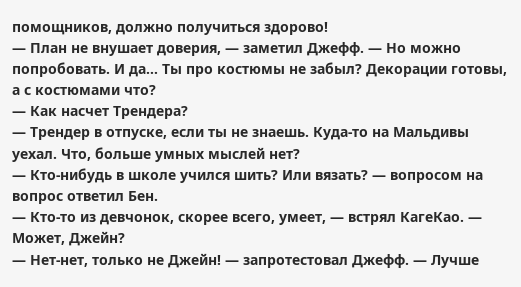помощников, должно получиться здорово!
— План не внушает доверия, — заметил Джефф. — Но можно попробовать. И да… Ты про костюмы не забыл? Декорации готовы, а с костюмами что?
— Как насчет Трендера?
— Трендер в отпуске, если ты не знаешь. Куда-то на Мальдивы уехал. Что, больше умных мыслей нет?
— Кто-нибудь в школе учился шить? Или вязать? — вопросом на вопрос ответил Бен.
— Кто-то из девчонок, скорее всего, умеет, — встрял КагеКао. — Может, Джейн?
— Нет-нет, только не Джейн! — запротестовал Джефф. — Лучше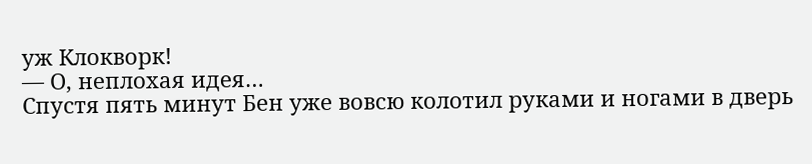уж Клокворк!
— О, неплохая идея…
Спустя пять минут Бен уже вовсю колотил руками и ногами в дверь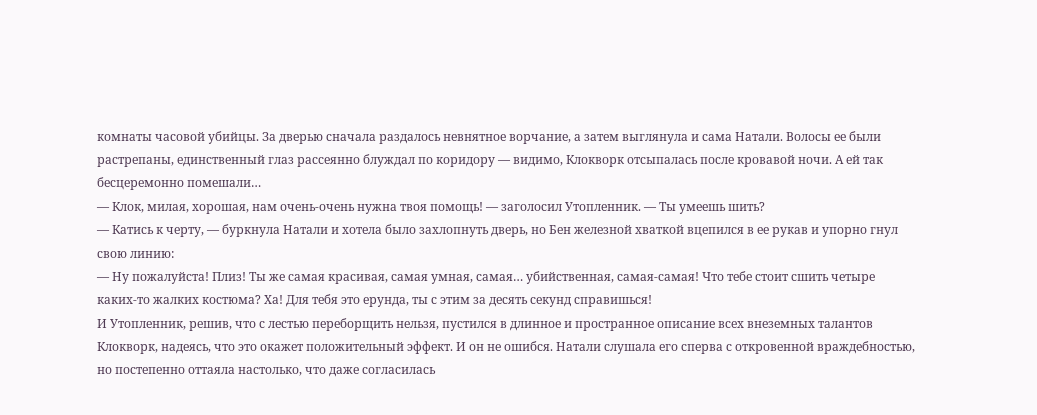комнаты часовой убийцы. За дверью сначала раздалось невнятное ворчание, а затем выглянула и сама Натали. Волосы ее были растрепаны, единственный глаз рассеянно блуждал по коридору — видимо, Клокворк отсыпалась после кровавой ночи. А ей так бесцеремонно помешали…
— Клок, милая, хорошая, нам очень-очень нужна твоя помощь! — заголосил Утопленник. — Ты умеешь шить?
— Катись к черту, — буркнула Натали и хотела было захлопнуть дверь, но Бен железной хваткой вцепился в ее рукав и упорно гнул свою линию:
— Ну пожалуйста! Плиз! Ты же самая красивая, самая умная, самая… убийственная, самая-самая! Что тебе стоит сшить четыре каких-то жалких костюма? Ха! Для тебя это ерунда, ты с этим за десять секунд справишься!
И Утопленник, решив, что с лестью переборщить нельзя, пустился в длинное и пространное описание всех внеземных талантов Клокворк, надеясь, что это окажет положительный эффект. И он не ошибся. Натали слушала его сперва с откровенной враждебностью, но постепенно оттаяла настолько, что даже согласилась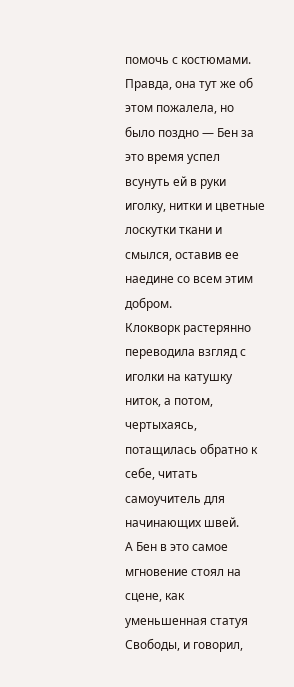помочь с костюмами. Правда, она тут же об этом пожалела, но было поздно — Бен за это время успел всунуть ей в руки иголку, нитки и цветные лоскутки ткани и смылся, оставив ее наедине со всем этим добром.
Клокворк растерянно переводила взгляд с иголки на катушку ниток, а потом, чертыхаясь, потащилась обратно к себе, читать самоучитель для начинающих швей.
А Бен в это самое мгновение стоял на сцене, как уменьшенная статуя Свободы, и говорил,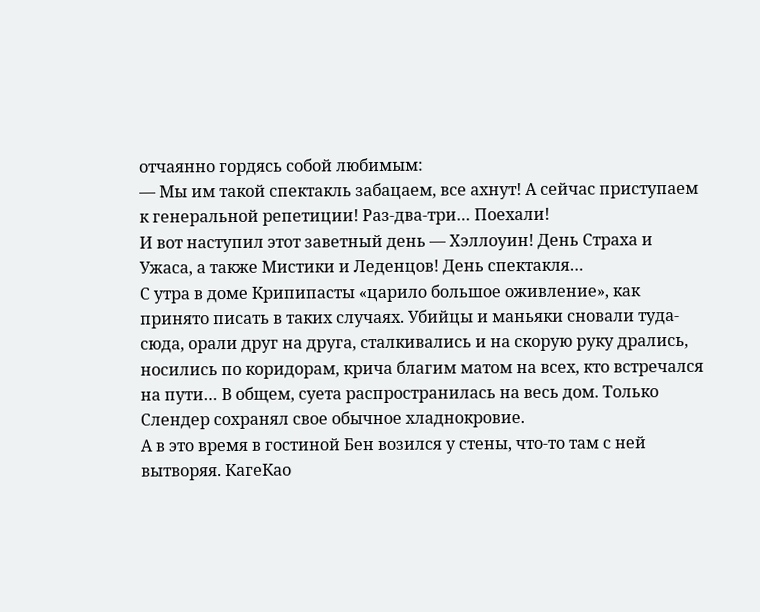отчаянно гордясь собой любимым:
— Мы им такой спектакль забацаем, все ахнут! А сейчас приступаем к генеральной репетиции! Раз-два-три… Поехали!
И вот наступил этот заветный день — Хэллоуин! День Страха и Ужаса, а также Мистики и Леденцов! День спектакля…
С утра в доме Крипипасты «царило большое оживление», как принято писать в таких случаях. Убийцы и маньяки сновали туда-сюда, орали друг на друга, сталкивались и на скорую руку дрались, носились по коридорам, крича благим матом на всех, кто встречался на пути… В общем, суета распространилась на весь дом. Только Слендер сохранял свое обычное хладнокровие.
А в это время в гостиной Бен возился у стены, что-то там с ней вытворяя. КагеКао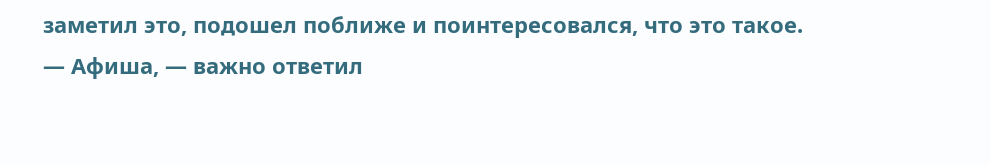заметил это, подошел поближе и поинтересовался, что это такое.
— Афиша, — важно ответил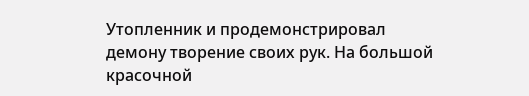Утопленник и продемонстрировал демону творение своих рук. На большой красочной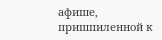афише, пришпиленной к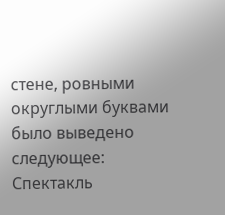стене, ровными округлыми буквами было выведено следующее:
Спектакль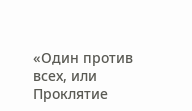«Один против всех, или Проклятие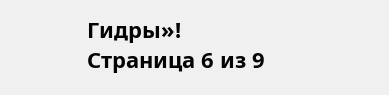Гидры»!
Страница 6 из 9